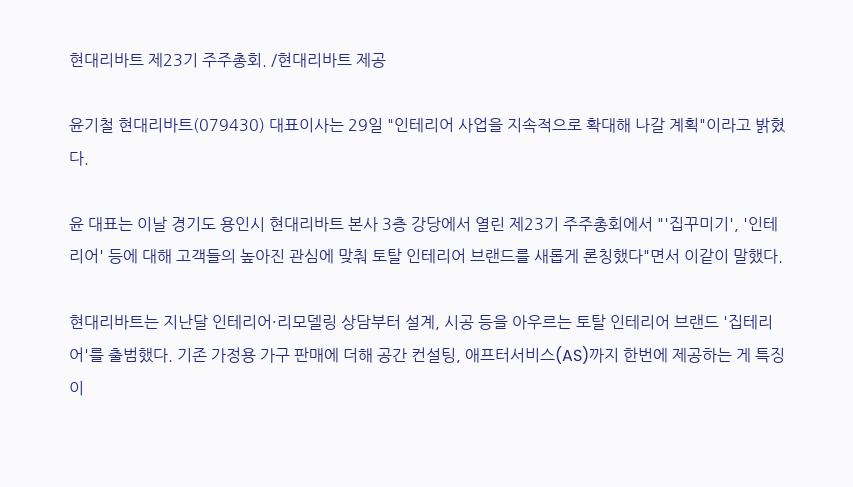현대리바트 제23기 주주총회. /현대리바트 제공

윤기철 현대리바트(079430) 대표이사는 29일 "인테리어 사업을 지속적으로 확대해 나갈 계획"이라고 밝혔다.

윤 대표는 이날 경기도 용인시 현대리바트 본사 3층 강당에서 열린 제23기 주주총회에서 "'집꾸미기', '인테리어' 등에 대해 고객들의 높아진 관심에 맞춰 토탈 인테리어 브랜드를 새롭게 론칭했다"면서 이같이 말했다.

현대리바트는 지난달 인테리어·리모델링 상담부터 설계, 시공 등을 아우르는 토탈 인테리어 브랜드 '집테리어'를 출범했다. 기존 가정용 가구 판매에 더해 공간 컨설팅, 애프터서비스(AS)까지 한번에 제공하는 게 특징이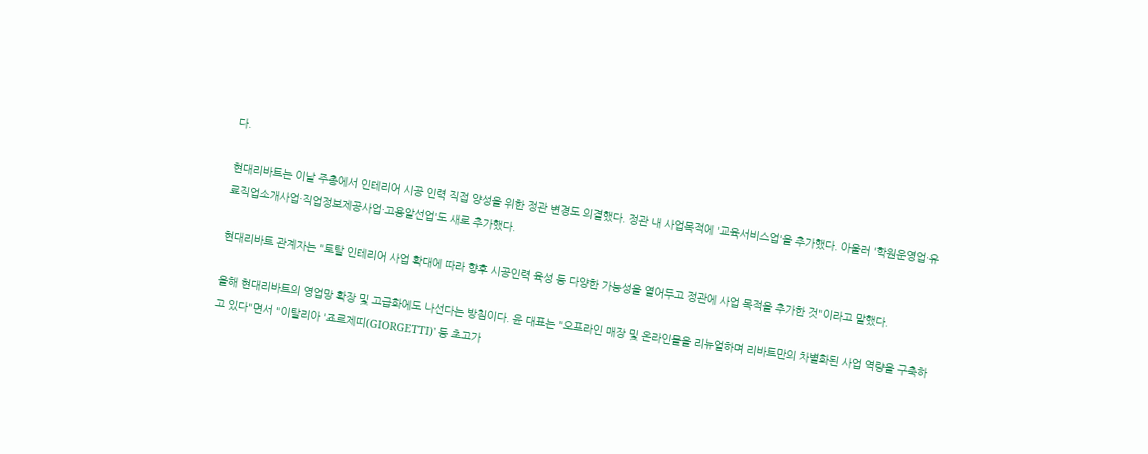다.

현대리바트는 이날 주총에서 인테리어 시공 인력 직접 양성을 위한 정관 변경도 의결했다. 정관 내 사업목적에 '교육서비스업'을 추가했다. 아울러 '학원운영업·유료직업소개사업·직업정보제공사업·고용알선업'도 새로 추가했다.

현대리바트 관계자는 "토탈 인테리어 사업 확대에 따라 향후 시공인력 육성 등 다양한 가능성을 열어두고 정관에 사업 목적을 추가한 것"이라고 말했다.

올해 현대리바트의 영업망 확장 및 고급화에도 나선다는 방침이다. 윤 대표는 "오프라인 매장 및 온라인몰을 리뉴얼하며 리바트만의 차별화된 사업 역량을 구축하고 있다"면서 "이탈리아 '죠르제띠(GIORGETTI)' 등 초고가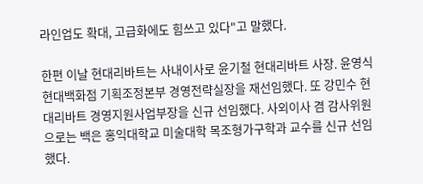라인업도 확대, 고급화에도 힘쓰고 있다"고 말했다.

한편 이날 현대리바트는 사내이사로 윤기철 현대리바트 사장. 윤영식 현대백화점 기획조정본부 경영전략실장을 재선임했다. 또 강민수 현대리바트 경영지원사업부장을 신규 선임했다. 사외이사 겸 감사위원으로는 백은 홍익대학교 미술대학 목조형가구학과 교수를 신규 선임했다.